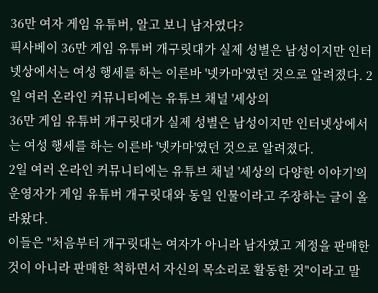36만 여자 게임 유튜버, 알고 보니 남자였다?
픽사베이 36만 게임 유튜버 개구릿대가 실제 성별은 남성이지만 인터넷상에서는 여성 행세를 하는 이른바 '넷카마'였던 것으로 알려졌다. 2일 여러 온라인 커뮤니티에는 유튜브 채널 '세상의
36만 게임 유튜버 개구릿대가 실제 성별은 남성이지만 인터넷상에서는 여성 행세를 하는 이른바 '넷카마'였던 것으로 알려졌다.
2일 여러 온라인 커뮤니티에는 유튜브 채널 '세상의 다양한 이야기'의 운영자가 게임 유튜버 개구릿대와 동일 인물이라고 주장하는 글이 올라왔다.
이들은 "처음부터 개구릿대는 여자가 아니라 남자였고 계정을 판매한 것이 아니라 판매한 척하면서 자신의 목소리로 활동한 것"이라고 말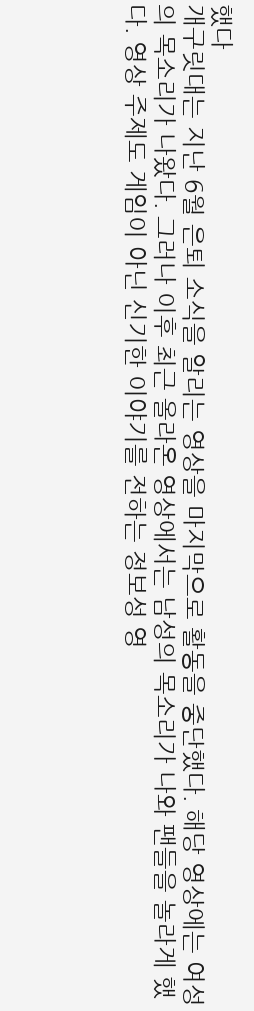했다
개구릿대는 지난 6월 은퇴 소식을 알리는 영상을 마지막으로 활동을 중단했다. 해당 영상에는 여성의 목소리가 나왔다. 그러나 이후 최근 올라온 영상에서는 남성의 목소리가 나와 팬들을 놀라게 했다. 영상 주제도 게임이 아닌 신기한 이야기를 전하는 정보성 영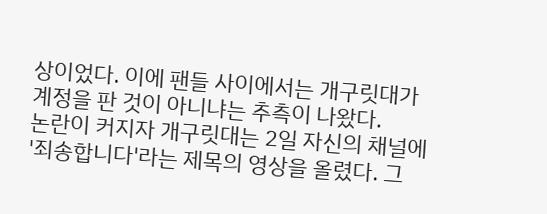상이었다. 이에 팬들 사이에서는 개구릿대가 계정을 판 것이 아니냐는 추측이 나왔다.
논란이 커지자 개구릿대는 2일 자신의 채널에 '죄송합니다'라는 제목의 영상을 올렸다. 그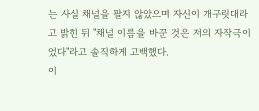는 사실 채널을 팔지 않았으며 자신이 개구릿대라고 밝힌 뒤 "채널 이름을 바꾼 것은 저의 자작극이었다"라고 솔직하게 고백했다.
이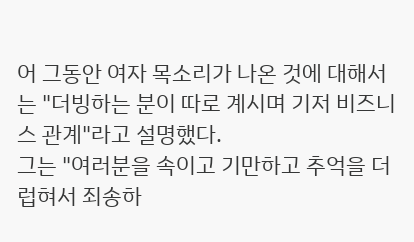어 그동안 여자 목소리가 나온 것에 대해서는 "더빙하는 분이 따로 계시며 기저 비즈니스 관계"라고 설명했다.
그는 "여러분을 속이고 기만하고 추억을 더럽혀서 죄송하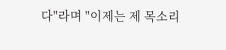다"라며 "이제는 제 목소리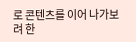로 콘텐츠를 이어 나가보려 한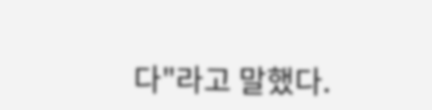다"라고 말했다.